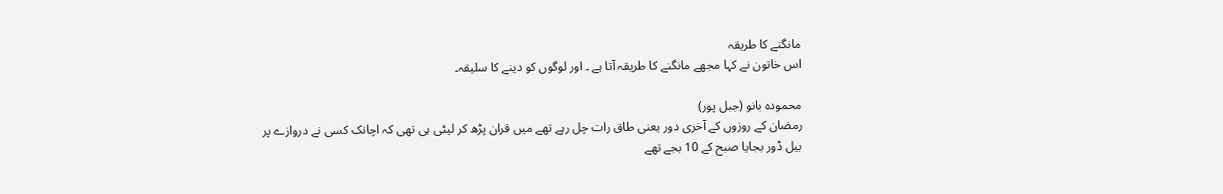مانگنے کا طریقہ
اس خاتون نے کہا مجھے مانگنے کا طریقہ آتا ہے ۔ اور لوگوں کو دینے کا سلیقہ۔

محمودہ بانو (جبل پور)
رمضان کے روزوں کے آخری دور یعنی طاق رات چل رہے تھے میں قران پڑھ کر لیٹی ہی تھی کہ اچانک کسی نے دروازے پر بیل ڈور بجایا صبح کے 10 بجے تھے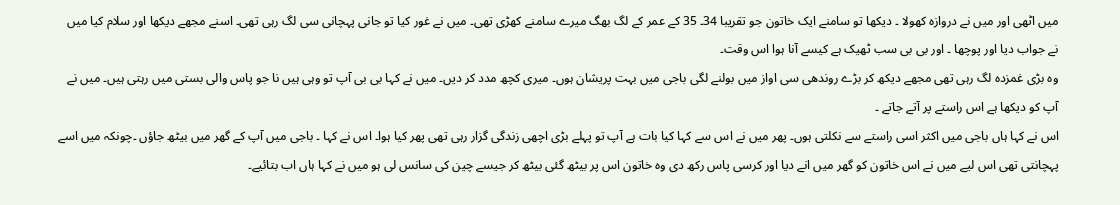میں اٹھی اور میں نے دروازہ کھولا ۔ دیکھا تو سامنے ایک خاتون جو تقریبا 34۔ 35 کے عمر کے لگ بھگ میرے سامنے کھڑی تھی۔ میں نے غور کیا تو جانی پہچانی سی لگ رہی تھی۔ اسنے مجھے دیکھا اور سلام کیا میں نے جواب دیا اور پوچھا ۔ اور بی بی سب ٹھیک ہے کیسے آنا ہوا اس وقت۔
وہ بڑی غمزدہ لگ رہی تھی مجھے دیکھ کر بڑے روندھی سی اواز میں بولنے لگی باجی میں بہت پریشان ہوں۔ میری کچھ مدد کر دیں۔ میں نے کہا بی بی آپ تو وہی ہیں نا جو پاس والی بستی میں رہتی ہیں۔ میں نے آپ کو دیکھا ہے اس راستے پر آتے جاتے ۔
اس نے کہا ہاں باجی میں اکثر اسی راستے سے نکلتی ہوں۔ پھر میں نے اس سے کہا کیا بات ہے آپ تو پہلے بڑی اچھی زندگی گزار رہی تھی پھر کیا ہوا۔ اس نے کہا ۔ باجی میں آپ کے گھر میں بیٹھ جاؤں ۔چونکہ میں اسے پہچانتی تھی اس لیے میں نے اس خاتون کو گھر میں انے دیا اور کرسی پاس رکھ دی وہ خاتون اس پر بیٹھ گئی بیٹھ کر جیسے چین کی سانس لی ہو میں نے کہا ہاں اب بتائیے۔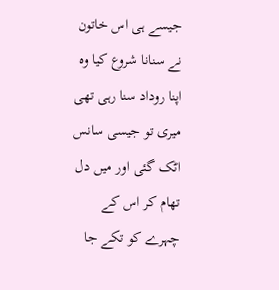جیسے ہی اس خاتون نے سنانا شروع کیا وہ اپنا روداد سنا رہی تھی میری تو جیسی سانس اٹک گئی اور میں دل تھام کر اس کے چہرے کو تکے جا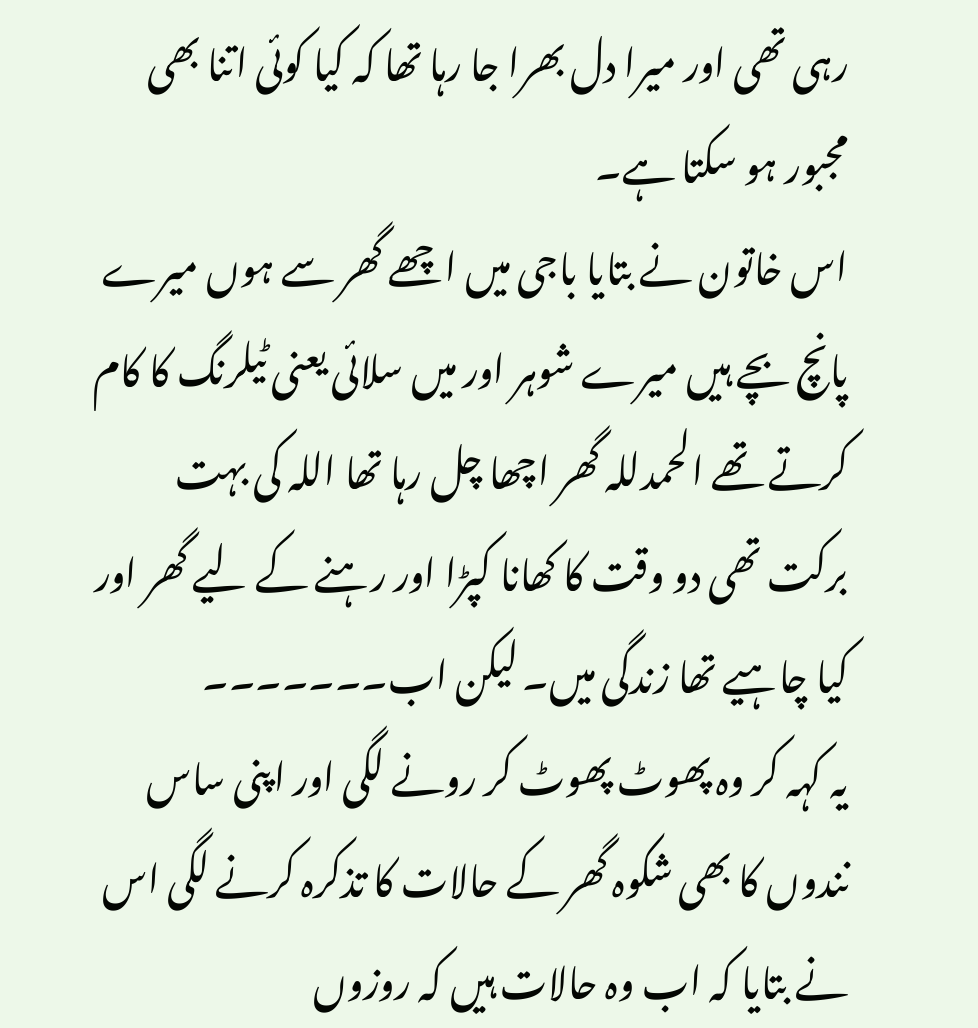رہی تھی اور میرا دل بھرا جا رہا تھا کہ کیا کوئی اتنا بھی مجبور ہو سکتا ہے۔
اس خاتون نے بتایا باجی میں اچھے گھر سے ہوں میرے پانچ بچے ہیں میرے شوہر اور میں سلائی یعنی ٹیلرنگ کا کام کرتے تھے الحمدللہ گھر اچھا چل رہا تھا اللہ کی بہت برکت تھی دو وقت کا کھانا کپڑا اور رہنے کے لیے گھر اور کیا چاہیے تھا زندگی میں۔ لیکن اب۔۔۔۔۔۔۔
یہ کہہ کر وہ پھوٹ پھوٹ کر رونے لگی اور اپنی ساس نندوں کا بھی شکوہ گھر کے حالات کا تذکرہ کرنے لگی اس نے بتایا کہ اب وہ حالات ہیں کہ روزوں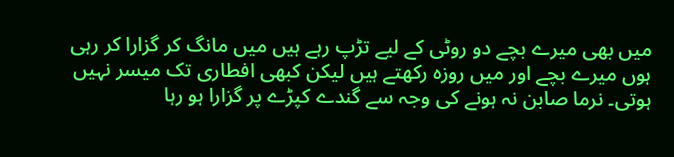میں بھی میرے بچے دو روٹی کے لیے تڑپ رہے ہیں میں مانگ کر گزارا کر رہی ہوں میرے بچے اور میں روزہ رکھتے ہیں لیکن کبھی افطاری تک میسر نہیں ہوتی۔ نرما صابن نہ ہونے کی وجہ سے گندے کپڑے پر گزارا ہو رہا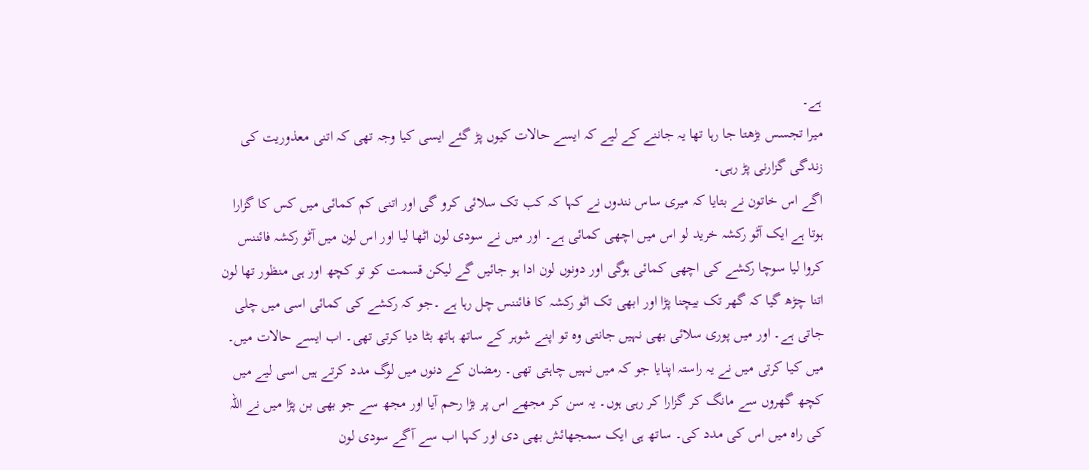ہے۔
میرا تجسس بڑھتا جا رہا تھا یہ جاننے کے لیے کہ ایسے حالات کیوں پڑ گئے ایسی کیا وجہ تھی کہ اتنی معذوریت کی زندگی گزارنی پڑ رہی۔
اگے اس خاتون نے بتایا کہ میری ساس نندوں نے کہا کہ کب تک سلائی کرو گی اور اتنی کم کمائی میں کس کا گزارا ہوتا ہے ایک آٹو رکشہ خرید لو اس میں اچھی کمائی ہے۔ اور میں نے سودی لون اٹھا لیا اور اس لون میں آٹو رکشہ فائننس کروا لیا سوچا رکشے کی اچھی کمائی ہوگی اور دونوں لون ادا ہو جائیں گے لیکن قسمت کو تو کچھ اور ہی منظور تھا لون اتنا چڑھ گیا کہ گھر تک بیچنا پڑا اور ابھی تک اٹو رکشہ کا فائننس چل رہا ہے ۔جو کہ رکشے کی کمائی اسی میں چلی جاتی ہے۔ اور میں پوری سلائی بھی نہیں جانتی وہ تو اپنے شوہر کے ساتھ ہاتھ بٹا دیا کرتی تھی۔ اب ایسے حالات میں۔ میں کیا کرتی میں نے یہ راستہ اپنایا جو کہ میں نہیں چاہتی تھی۔ رمضان کے دنوں میں لوگ مدد کرتے ہیں اسی لیے میں کچھ گھروں سے مانگ کر گزارا کر رہی ہوں۔ یہ سن کر مجھے اس پر بڑا رحم آیا اور مجھ سے جو بھی بن پڑا میں نے اللہ کی راہ میں اس کی مدد کی۔ ساتھ ہی ایک سمجھائش بھی دی اور کہا اب سے آگے سودی لون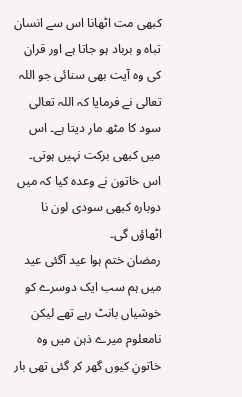کبھی مت اٹھانا اس سے انسان تباہ و برباد ہو جاتا ہے اور قران کی وہ آیت بھی سنائی جو اللہ تعالی نے فرمایا کہ اللہ تعالی سود کا مٹھ مار دیتا ہے۔ اس میں کبھی برکت نہیں ہوتی۔ اس خاتون نے وعدہ کیا کہ میں دوبارہ کبھی سودی لون نا اٹھاؤں گی۔
رمضان ختم ہوا عید آگئی عید میں ہم سب ایک دوسرے کو خوشیاں بانٹ رہے تھے لیکن نامعلوم میرے ذہن میں وہ خاتونِ کیوں گھر کر گئی تھی بار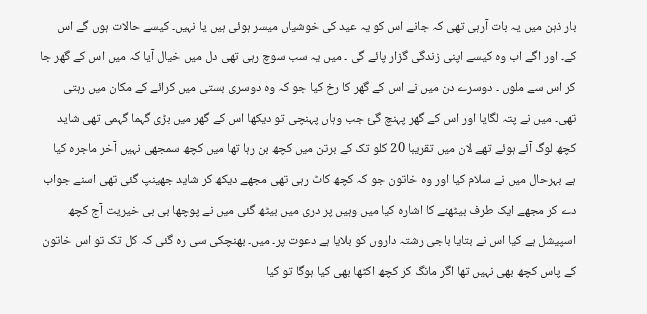بار ذہن میں یہ بات آرہی تھی کہ جانے اس کو یہ عید کی خوشیاں میسر ہوئی ہیں یا نہیں۔ کیسے حالات ہوں گے اس کے۔ اور اگے اب وہ کیسے اپنی زندگی گزار پائے گی ۔ میں یہ سب سوچ رہی تھی دل میں خیال آیا کہ میں اس کے گھر جا کر اس سے ملوں ۔ دوسرے دن میں نے اس کے گھر کا رخ کیا جو کہ وہ دوسری بستی میں کرائے کے مکان میں رہتی تھی۔ میں نے پتہ لگایا اور اس کے گھر پہنچ گئ جب وہاں پہنچی تو دیکھا اس کے گھر میں بڑی گہما گہمی تھی شاید کچھ لوگ آئے ہوئے تھے لان میں تقریبا 20 کلو تک کے برتن میں کچھ بن رہا تھا میں کچھ سمجھی نہیں آخر ماجرہ کیا ہے بہرحال میں نے سلام کیا اور وہ خاتون جو کہ کچھ کاٹ رہی تھی مجھے دیکھ کر شاید جھینپ گئی تھی اسنے جواب دے کر مجھے ایک طرف بیٹھنے کا اشارہ کیا میں وہیں پر دری میں بیٹھ گئی میں نے پوچھا بی بی خیریت آج کچھ اسپیشل ہے کیا اس نے بتایا باجی رشتہ داروں کو بلایا ہے دعوت پر۔ میں۔ بھنچکی سی رہ گئی کہ کل تک تو اس خاتون کے پاس کچھ بھی نہیں تھا اگر مانگ کر کچھ اکٹھا بھی کیا ہوگا تو کیا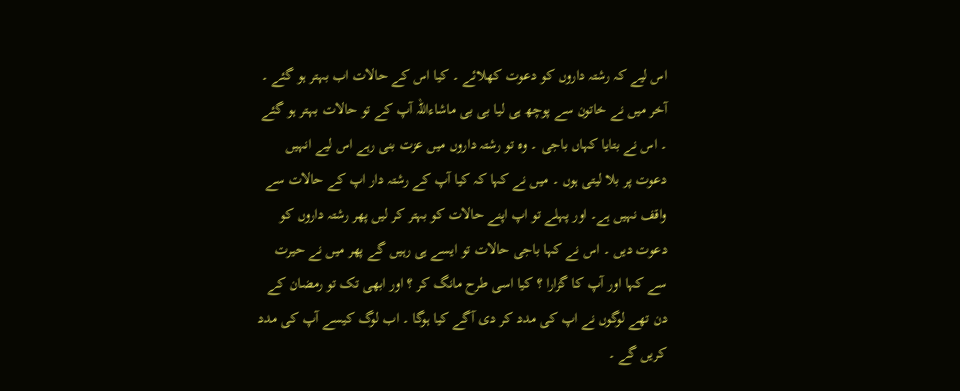اس لیے کہ رشتہ داروں کو دعوت کھلائے ۔ کیا اس کے حالات اب بہتر ہو گئے ۔ آخر میں نے خاتون سے پوچھ ہی لیا بی بی ماشاءاللہ آپ کے تو حالات بہتر ہو گئے ۔ اس نے بتایا کہاں باجی ۔ وہ تو رشتہ داروں میں عزت بنی رہے اس لیے انہیں دعوت پر بلا لیتی ہوں ۔ میں نے کہا کہ کیا آپ کے رشتہ دار اپ کے حالات سے واقف نہیں ہے۔ اور پہلے تو اپ اپنے حالات کو بہتر کر لیں پھر رشتہ داروں کو دعوت دیں ۔ اس نے کہا باجی حالات تو ایسے ہی رہیں گے پھر میں نے حیرت سے کہا اور آپ کا گزارا ؟ کیا اسی طرح مانگ کر ؟ اور ابھی تک تو رمضان کے دن تھے لوگوں نے اپ کی مدد کر دی آگے کیا ہوگا ۔ اب لوگ کیسے آپ کی مدد کریں گے ۔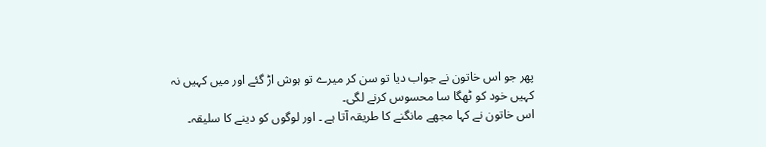پھر جو اس خاتون نے جواب دیا تو سن کر میرے تو ہوش اڑ گئے اور میں کہیں نہ کہیں خود کو ٹھگا سا محسوس کرنے لگی۔
اس خاتون نے کہا مجھے مانگنے کا طریقہ آتا ہے ۔ اور لوگوں کو دینے کا سلیقہ۔